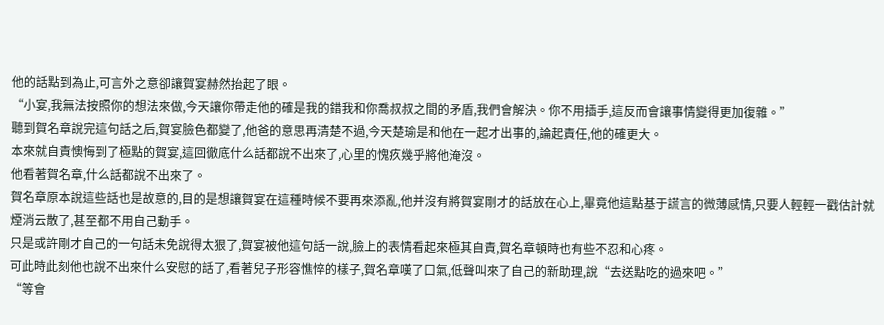他的話點到為止,可言外之意卻讓賀宴赫然抬起了眼。
“小宴,我無法按照你的想法來做,今天讓你帶走他的確是我的錯我和你喬叔叔之間的矛盾,我們會解決。你不用插手,這反而會讓事情變得更加復雜。”
聽到賀名章說完這句話之后,賀宴臉色都變了,他爸的意思再清楚不過,今天楚瑜是和他在一起才出事的,論起責任,他的確更大。
本來就自責懊悔到了極點的賀宴,這回徹底什么話都說不出來了,心里的愧疚幾乎將他淹沒。
他看著賀名章,什么話都說不出來了。
賀名章原本說這些話也是故意的,目的是想讓賀宴在這種時候不要再來添亂,他并沒有將賀宴剛才的話放在心上,畢竟他這點基于謊言的微薄感情,只要人輕輕一戳估計就煙消云散了,甚至都不用自己動手。
只是或許剛才自己的一句話未免說得太狠了,賀宴被他這句話一說,臉上的表情看起來極其自責,賀名章頓時也有些不忍和心疼。
可此時此刻他也說不出來什么安慰的話了,看著兒子形容憔悴的樣子,賀名章嘆了口氣,低聲叫來了自己的新助理,說“去送點吃的過來吧。”
“等會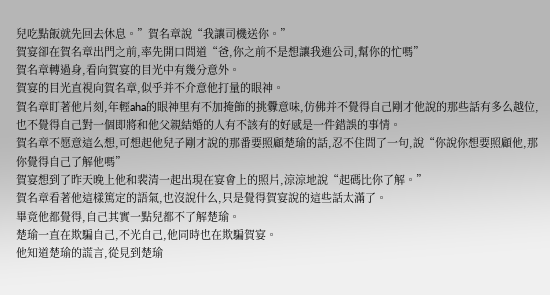兒吃點飯就先回去休息。”賀名章說“我讓司機送你。”
賀宴卻在賀名章出門之前,率先開口問道“爸,你之前不是想讓我進公司,幫你的忙嗎”
賀名章轉過身,看向賀宴的目光中有幾分意外。
賀宴的目光直視向賀名章,似乎并不介意他打量的眼神。
賀名章盯著他片刻,年輕aha的眼神里有不加掩飾的挑釁意味,仿佛并不覺得自己剛才他說的那些話有多么越位,也不覺得自己對一個即將和他父親結婚的人有不該有的好感是一件錯誤的事情。
賀名章不愿意這么想,可想起他兒子剛才說的那番要照顧楚瑜的話,忍不住問了一句,說“你說你想要照顧他,那你覺得自己了解他嗎”
賀宴想到了昨天晚上他和裴清一起出現在宴會上的照片,涼涼地說“起碼比你了解。”
賀名章看著他這樣篤定的語氣,也沒說什么,只是覺得賀宴說的這些話太滿了。
畢竟他都覺得,自己其實一點兒都不了解楚瑜。
楚瑜一直在欺騙自己,不光自己,他同時也在欺騙賀宴。
他知道楚瑜的謊言,從見到楚瑜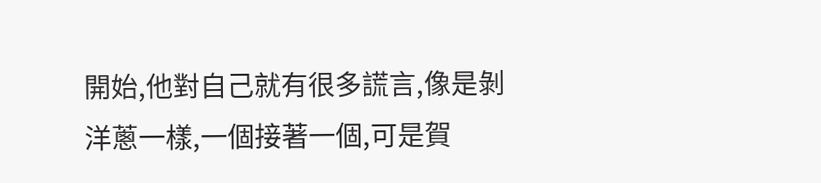開始,他對自己就有很多謊言,像是剝洋蔥一樣,一個接著一個,可是賀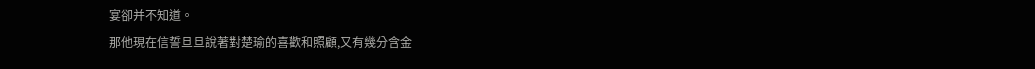宴卻并不知道。
那他現在信誓旦旦說著對楚瑜的喜歡和照顧,又有幾分含金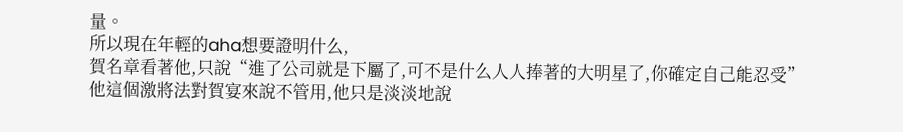量。
所以現在年輕的aha想要證明什么,
賀名章看著他,只說“進了公司就是下屬了,可不是什么人人捧著的大明星了,你確定自己能忍受”
他這個激將法對賀宴來說不管用,他只是淡淡地說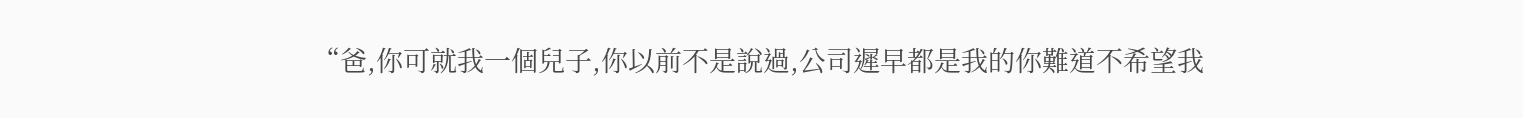“爸,你可就我一個兒子,你以前不是說過,公司遲早都是我的你難道不希望我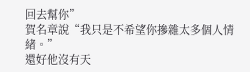回去幫你”
賀名章說“我只是不希望你摻雜太多個人情緒。”
還好他沒有天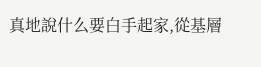真地說什么要白手起家,從基層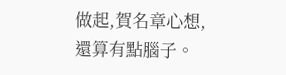做起,賀名章心想,還算有點腦子。